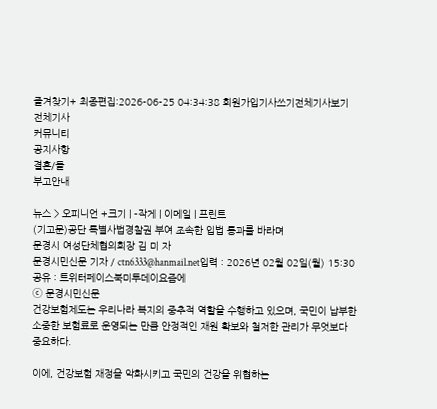즐겨찾기+ 최종편집:2026-06-25 04:34:38 회원가입기사쓰기전체기사보기
전체기사
커뮤니티
공지사항
결혼/돌
부고안내

뉴스 > 오피니언 +크기 | -작게 | 이메일 | 프린트
(기고문)공단 특별사법경찰권 부여 조속한 입법 통과를 바라며
문경시 여성단체협의회장 김 미 자
문경시민신문 기자 / ctn6333@hanmail.net입력 : 2026년 02월 02일(월) 15:30
공유 : 트위터페이스북미투데이요즘에
ⓒ 문경시민신문
건강보험제도는 우리나라 복지의 중추적 역할을 수행하고 있으며, 국민이 납부한 소중한 보험료로 운영되는 만큼 안정적인 재원 확보와 철저한 관리가 무엇보다 중요하다.

이에, 건강보험 재정을 악화시키고 국민의 건강을 위협하는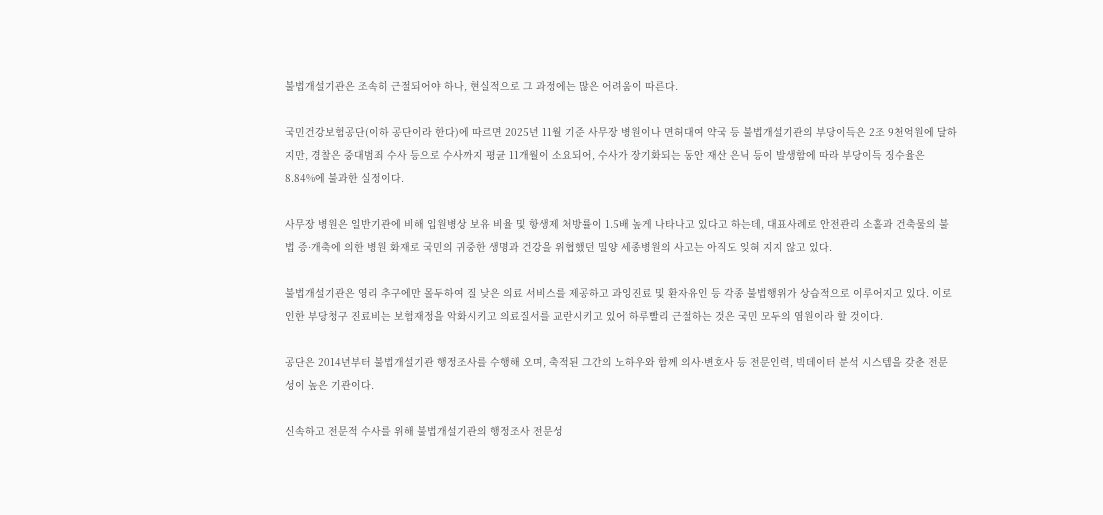불법개설기관은 조속히 근절되어야 하나, 현실적으로 그 과정에는 많은 어려움이 따른다.

국민건강보험공단(이하 공단이라 한다)에 따르면 2025년 11월 기준 사무장 병원이나 면허대여 약국 등 불법개설기관의 부당이득은 2조 9천억원에 달하지만, 경찰은 중대범죄 수사 등으로 수사까지 평균 11개월이 소요되어, 수사가 장기화되는 동안 재산 은닉 등이 발생함에 따라 부당이득 징수율은 8.84%에 불과한 실정이다.

사무장 병원은 일반기관에 비해 입원병상 보유 비율 및 항생제 처방률이 1.5배 높게 나타나고 있다고 하는데, 대표사례로 안전관리 소홀과 건축물의 불법 증·개축에 의한 병원 화재로 국민의 귀중한 생명과 건강을 위협했던 밀양 세종병원의 사고는 아직도 잊혀 지지 않고 있다.

불법개설기관은 영리 추구에만 몰두하여 질 낮은 의료 서비스를 제공하고 과잉진료 및 환자유인 등 각종 불법행위가 상습적으로 이루어지고 있다. 이로 인한 부당청구 진료비는 보험재정을 악화시키고 의료질서를 교란시키고 있어 하루빨리 근절하는 것은 국민 모두의 염원이라 할 것이다.

공단은 2014년부터 불법개설기관 행정조사를 수행해 오며, 축적된 그간의 노하우와 함께 의사·변호사 등 전문인력, 빅데이터 분석 시스템을 갖춘 전문성이 높은 기관이다.

신속하고 전문적 수사를 위해 불법개설기관의 행정조사 전문성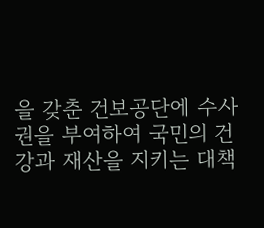을 갖춘 건보공단에 수사권을 부여하여 국민의 건강과 재산을 지키는 대책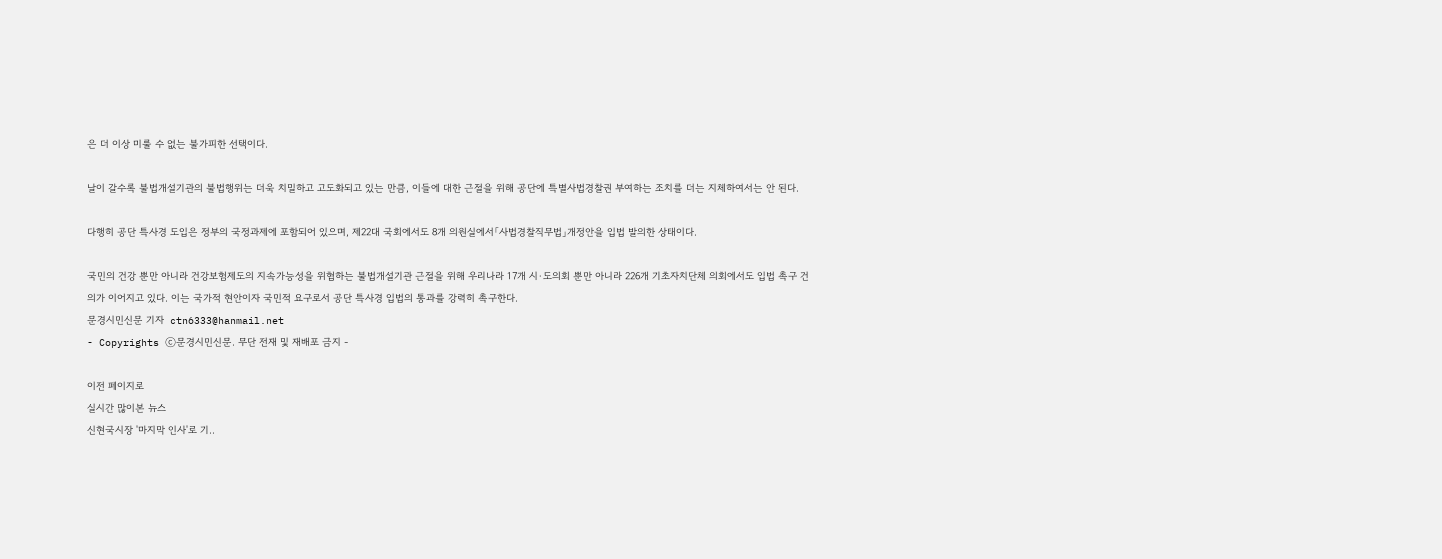은 더 이상 미룰 수 없는 불가피한 선택이다.

날이 갈수록 불법개설기관의 불법행위는 더욱 치밀하고 고도화되고 있는 만큼, 이들에 대한 근절을 위해 공단에 특별사법경찰권 부여하는 조치를 더는 지체하여서는 안 된다.

다행히 공단 특사경 도입은 정부의 국정과제에 포함되어 있으며, 제22대 국회에서도 8개 의원실에서「사법경찰직무법」개정안을 입법 발의한 상태이다.

국민의 건강 뿐만 아니라 건강보험제도의 지속가능성을 위협하는 불법개설기관 근절을 위해 우리나라 17개 시·도의회 뿐만 아니라 226개 기초자치단체 의회에서도 입법 촉구 건의가 이어지고 있다. 이는 국가적 현안이자 국민적 요구로서 공단 특사경 입법의 통과를 강력히 촉구한다.
문경시민신문 기자  ctn6333@hanmail.net
- Copyrights ⓒ문경시민신문. 무단 전재 및 재배포 금지 -

이전 페이지로
실시간 많이본 뉴스
신현국시장 '마지막 인사'로 기..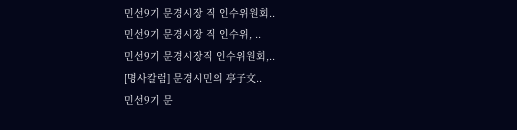민선9기 문경시장 직 인수위원회..
민선9기 문경시장 직 인수위, ..
민선9기 문경시장직 인수위원회,..
[명사칼럼] 문경시민의 亭子文..
민선9기 문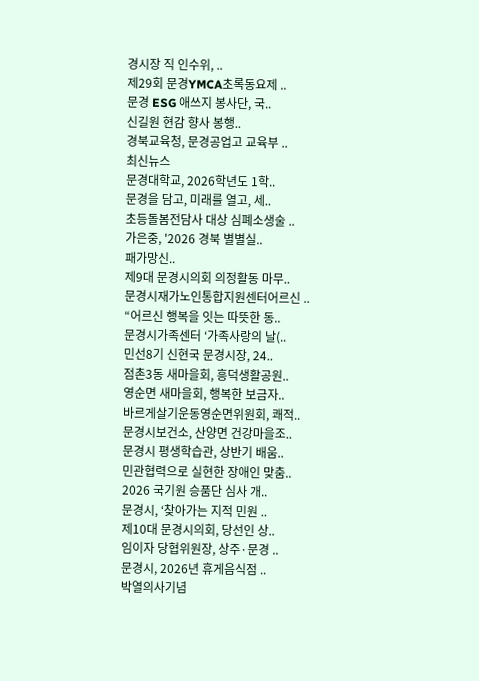경시장 직 인수위, ..
제29회 문경YMCA초록동요제 ..
문경 ESG 애쓰지 봉사단, 국..
신길원 현감 향사 봉행..
경북교육청, 문경공업고 교육부 ..
최신뉴스
문경대학교, 2026학년도 1학..
문경을 담고, 미래를 열고, 세..
초등돌봄전담사 대상 심폐소생술 ..
가은중, '2026 경북 별별실..
패가망신..
제9대 문경시의회 의정활동 마무..
문경시재가노인통합지원센터어르신 ..
“어르신 행복을 잇는 따뜻한 동..
문경시가족센터 ‘가족사랑의 날(..
민선8기 신현국 문경시장, 24..
점촌3동 새마을회, 흥덕생활공원..
영순면 새마을회, 행복한 보금자..
바르게살기운동영순면위원회, 쾌적..
문경시보건소, 산양면 건강마을조..
문경시 평생학습관, 상반기 배움..
민관협력으로 실현한 장애인 맞춤..
2026 국기원 승품단 심사 개..
문경시, ‘찾아가는 지적 민원 ..
제10대 문경시의회, 당선인 상..
임이자 당협위원장, 상주·문경 ..
문경시, 2026년 휴게음식점 ..
박열의사기념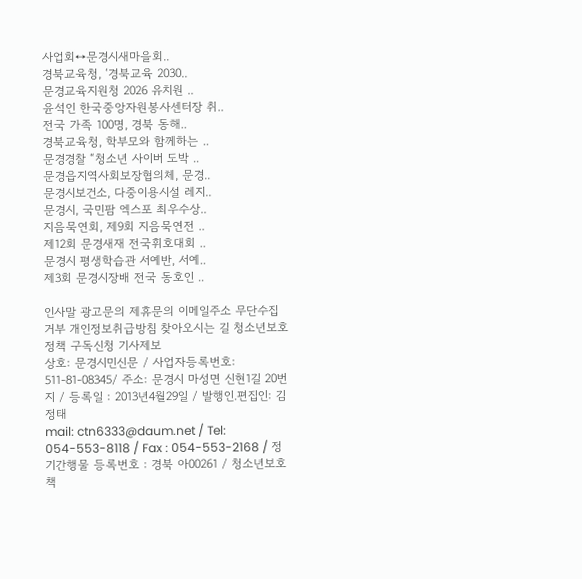사업회↔문경시새마을회..
경북교육청, ‘경북교육 2030..
문경교육지원청 2026 유치원 ..
윤석인 한국중앙자원봉사센터장 취..
전국 가족 100명, 경북 동해..
경북교육청, 학부모와 함께하는 ..
문경경찰 “청소년 사이버 도박 ..
문경읍지역사회보장협의체, 문경..
문경시보건소, 다중이용시설 레지..
문경시, 국민팜 엑스포 최우수상..
지음묵연회, 제9회 지음묵연전 ..
제12회 문경새재 전국휘호대회 ..
문경시 평생학습관 서예반, 서예..
제3회 문경시장배 전국 동호인 ..

인사말 광고문의 제휴문의 이메일주소 무단수집 거부 개인정보취급방침 찾아오시는 길 청소년보호정책 구독신청 기사제보
상호: 문경시민신문 / 사업자등록번호: 511-81-08345/ 주소: 문경시 마성면 신현1길 20번지 / 등록일 : 2013년4월29일 / 발행인.편집인: 김정태
mail: ctn6333@daum.net / Tel: 054-553-8118 / Fax : 054-553-2168 / 정기간행물 등록번호 : 경북 아00261 / 청소년보호책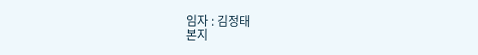임자 : 김정태
본지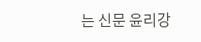는 신문 윤리강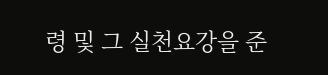령 및 그 실천요강을 준